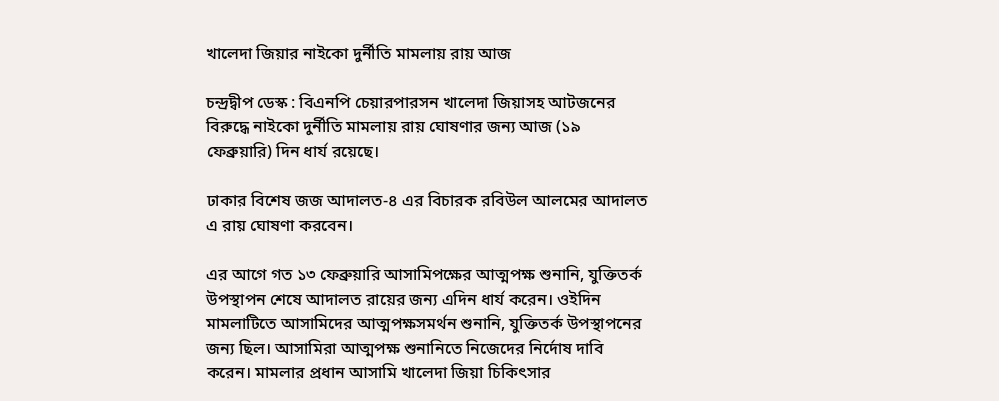খালেদা জিয়ার নাইকো দুর্নীতি মামলায় রায় আজ

চন্দ্রদ্বীপ ডেস্ক : বিএনপি চেয়ারপারসন খালেদা জিয়াসহ আটজনের বিরুদ্ধে নাইকো দুর্নীতি মামলায় রায় ঘোষণার জন্য আজ (১৯ ফেব্রুয়ারি) দিন ধার্য রয়েছে।

ঢাকার বিশেষ জজ আদালত-৪ এর বিচারক রবিউল আলমের আদালত এ রায় ঘোষণা করবেন।

এর আগে গত ১৩ ফেব্রুয়ারি আসামিপক্ষের আত্মপক্ষ শুনানি, যুক্তিতর্ক উপস্থাপন শেষে আদালত রায়ের জন্য এদিন ধার্য করেন। ওইদিন মামলাটিতে আসামিদের আত্মপক্ষসমর্থন শুনানি, যুক্তিতর্ক উপস্থাপনের জন্য ছিল। আসামিরা আত্মপক্ষ শুনানিতে নিজেদের নির্দোষ দাবি করেন। মামলার প্রধান আসামি খালেদা জিয়া চিকিৎসার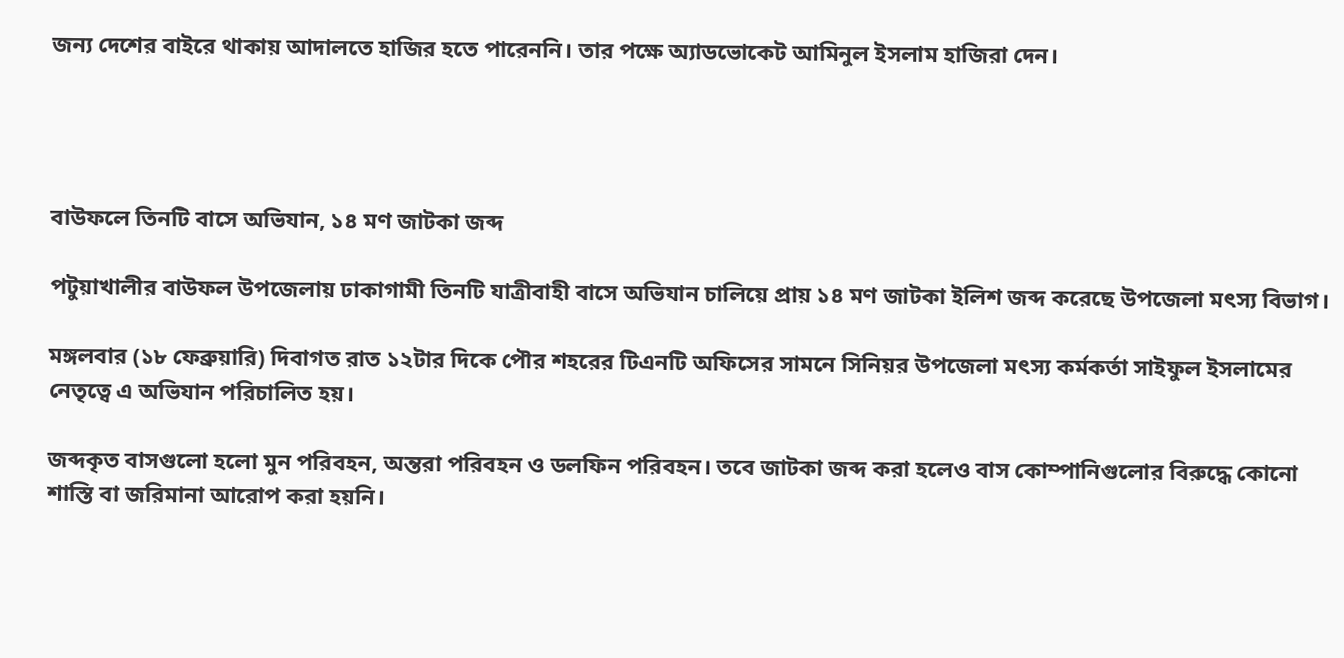জন্য দেশের বাইরে থাকায় আদালতে হাজির হতে পারেননি। তার পক্ষে অ্যাডভোকেট আমিনুল ইসলাম হাজিরা দেন।




বাউফলে তিনটি বাসে অভিযান, ১৪ মণ জাটকা জব্দ

পটুয়াখালীর বাউফল উপজেলায় ঢাকাগামী তিনটি যাত্রীবাহী বাসে অভিযান চালিয়ে প্রায় ১৪ মণ জাটকা ইলিশ জব্দ করেছে উপজেলা মৎস্য বিভাগ।

মঙ্গলবার (১৮ ফেব্রুয়ারি) দিবাগত রাত ১২টার দিকে পৌর শহরের টিএনটি অফিসের সামনে সিনিয়র উপজেলা মৎস্য কর্মকর্তা সাইফুল ইসলামের নেতৃত্বে এ অভিযান পরিচালিত হয়।

জব্দকৃত বাসগুলো হলো মুন পরিবহন, অন্তরা পরিবহন ও ডলফিন পরিবহন। তবে জাটকা জব্দ করা হলেও বাস কোম্পানিগুলোর বিরুদ্ধে কোনো শাস্তি বা জরিমানা আরোপ করা হয়নি।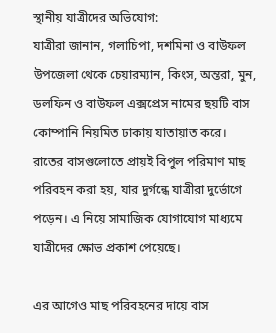স্থানীয় যাত্রীদের অভিযোগ:
যাত্রীরা জানান, গলাচিপা, দশমিনা ও বাউফল উপজেলা থেকে চেয়ারম্যান, কিংস, অন্তরা, মুন, ডলফিন ও বাউফল এক্সপ্রেস নামের ছয়টি বাস কোম্পানি নিয়মিত ঢাকায় যাতায়াত করে। রাতের বাসগুলোতে প্রায়ই বিপুল পরিমাণ মাছ পরিবহন করা হয়, যার দুর্গন্ধে যাত্রীরা দুর্ভোগে পড়েন। এ নিয়ে সামাজিক যোগাযোগ মাধ্যমে যাত্রীদের ক্ষোভ প্রকাশ পেয়েছে।

এর আগেও মাছ পরিবহনের দায়ে বাস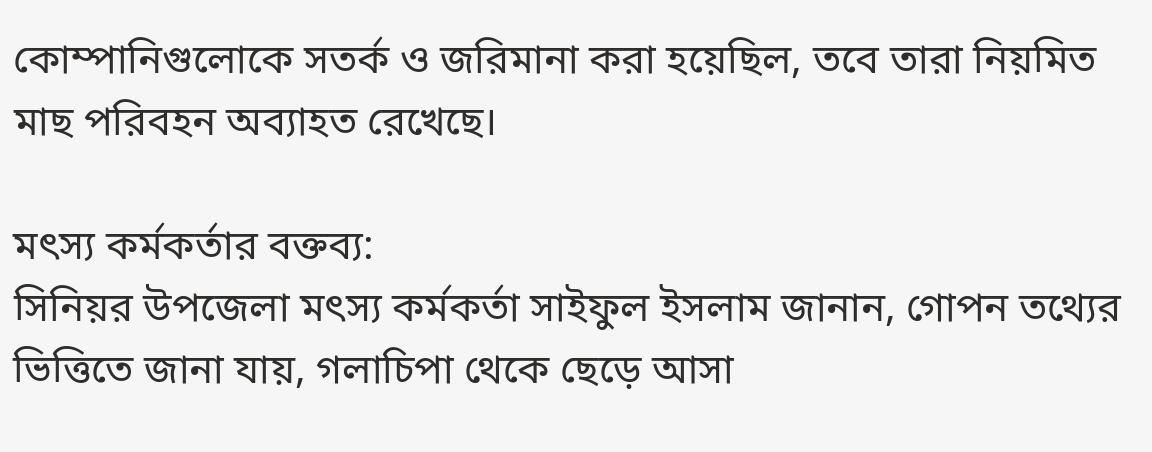কোম্পানিগুলোকে সতর্ক ও জরিমানা করা হয়েছিল, তবে তারা নিয়মিত মাছ পরিবহন অব্যাহত রেখেছে।

মৎস্য কর্মকর্তার বক্তব্য:
সিনিয়র উপজেলা মৎস্য কর্মকর্তা সাইফুল ইসলাম জানান, গোপন তথ্যের ভিত্তিতে জানা যায়, গলাচিপা থেকে ছেড়ে আসা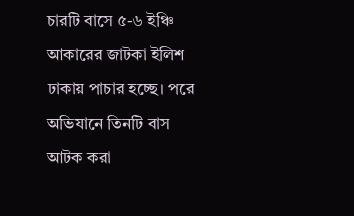চারটি বাসে ৫-৬ ইঞ্চি আকারের জাটকা ইলিশ ঢাকায় পাচার হচ্ছে। পরে অভিযানে তিনটি বাস আটক করা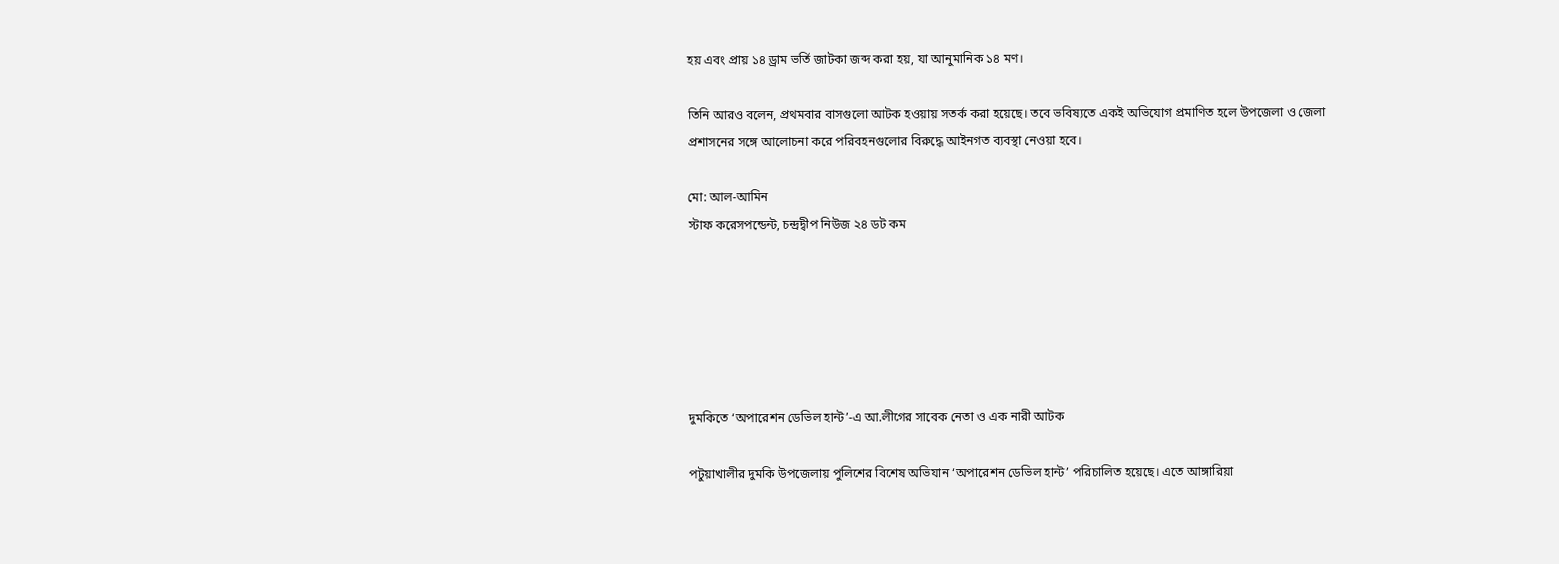হয় এবং প্রায় ১৪ ড্রাম ভর্তি জাটকা জব্দ করা হয়, যা আনুমানিক ১৪ মণ।

তিনি আরও বলেন, প্রথমবার বাসগুলো আটক হওয়ায় সতর্ক করা হয়েছে। তবে ভবিষ্যতে একই অভিযোগ প্রমাণিত হলে উপজেলা ও জেলা প্রশাসনের সঙ্গে আলোচনা করে পরিবহনগুলোর বিরুদ্ধে আইনগত ব্যবস্থা নেওয়া হবে।

মো: আল-আমিন
স্টাফ করেসপন্ডেন্ট, চন্দ্রদ্বীপ নিউজ ২৪ ডট কম






দুমকিতে ‘অপারেশন ডেভিল হান্ট’-এ আ.লীগের সাবেক নেতা ও এক নারী আটক

পটুয়াখালীর দুমকি উপজেলায় পুলিশের বিশেষ অভিযান ‘অপারেশন ডেভিল হান্ট’ পরিচালিত হয়েছে। এতে আঙ্গারিয়া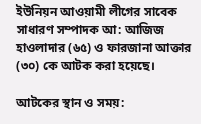ইউনিয়ন আওয়ামী লীগের সাবেক সাধারণ সম্পাদক আ: আজিজ হাওলাদার (৬৫) ও ফারজানা আক্তার (৩০) কে আটক করা হয়েছে।

আটকের স্থান ও সময়: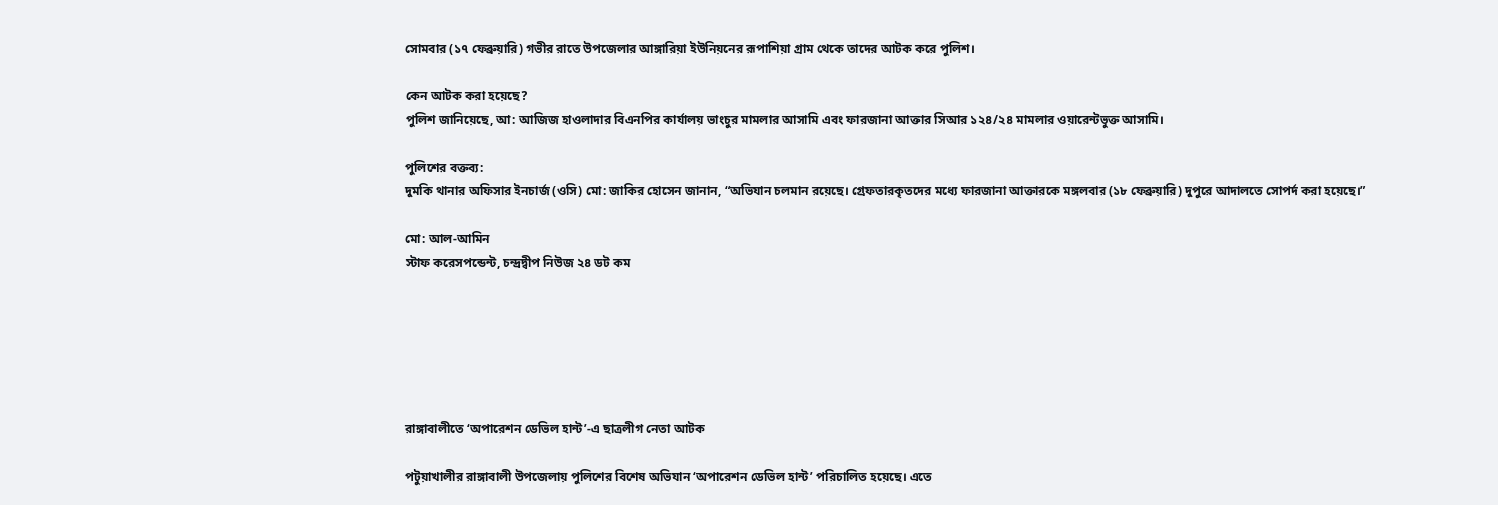সোমবার (১৭ ফেব্রুয়ারি) গভীর রাতে উপজেলার আঙ্গারিয়া ইউনিয়নের রূপাশিয়া গ্রাম থেকে তাদের আটক করে পুলিশ।

কেন আটক করা হয়েছে?
পুলিশ জানিয়েছে, আ: আজিজ হাওলাদার বিএনপির কার্যালয় ভাংচুর মামলার আসামি এবং ফারজানা আক্তার সিআর ১২৪/২৪ মামলার ওয়ারেন্টভুক্ত আসামি।

পুলিশের বক্তব্য:
দুমকি থানার অফিসার ইনচার্জ (ওসি) মো: জাকির হোসেন জানান, “অভিযান চলমান রয়েছে। গ্রেফতারকৃতদের মধ্যে ফারজানা আক্তারকে মঙ্গলবার (১৮ ফেব্রুয়ারি) দুপুরে আদালতে সোপর্দ করা হয়েছে।”

মো: আল-আমিন
স্টাফ করেসপন্ডেন্ট, চন্দ্রদ্বীপ নিউজ ২৪ ডট কম






রাঙ্গাবালীতে ‘অপারেশন ডেভিল হান্ট’-এ ছাত্রলীগ নেতা আটক

পটুয়াখালীর রাঙ্গাবালী উপজেলায় পুলিশের বিশেষ অভিযান ‘অপারেশন ডেভিল হান্ট’ পরিচালিত হয়েছে। এতে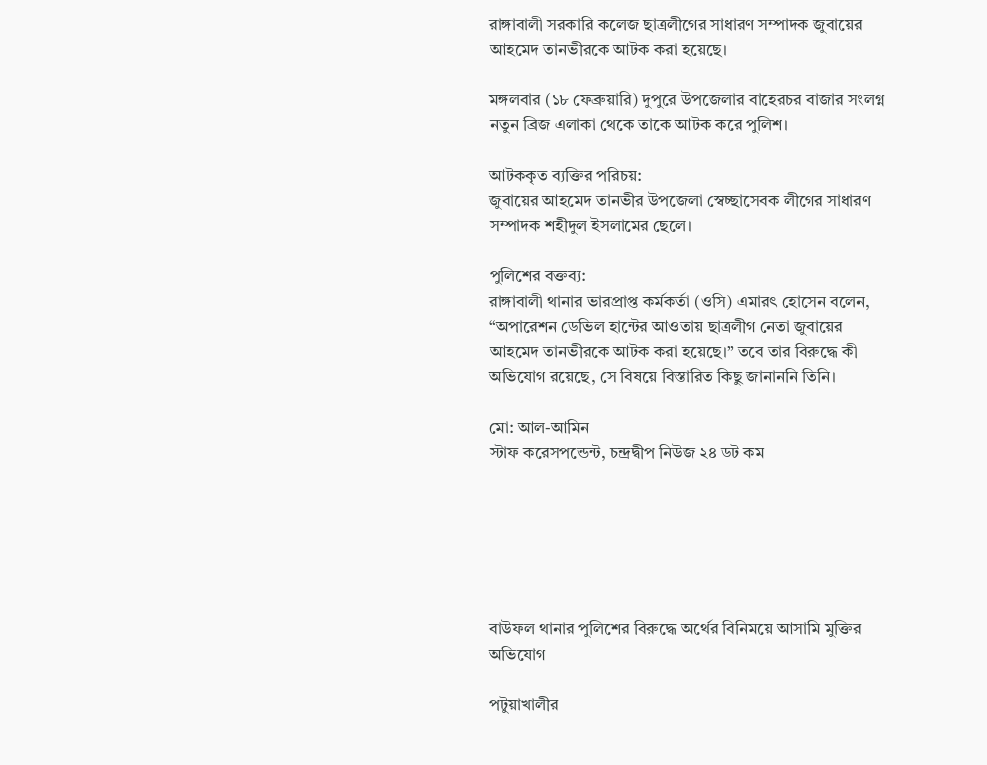রাঙ্গাবালী সরকারি কলেজ ছাত্রলীগের সাধারণ সম্পাদক জুবায়ের আহমেদ তানভীরকে আটক করা হয়েছে।

মঙ্গলবার (১৮ ফেব্রুয়ারি) দুপুরে উপজেলার বাহেরচর বাজার সংলগ্ন নতুন ব্রিজ এলাকা থেকে তাকে আটক করে পুলিশ।

আটককৃত ব্যক্তির পরিচয়:
জুবায়ের আহমেদ তানভীর উপজেলা স্বেচ্ছাসেবক লীগের সাধারণ সম্পাদক শহীদুল ইসলামের ছেলে।

পুলিশের বক্তব্য:
রাঙ্গাবালী থানার ভারপ্রাপ্ত কর্মকর্তা (ওসি) এমারৎ হোসেন বলেন, “অপারেশন ডেভিল হান্টের আওতায় ছাত্রলীগ নেতা জুবায়ের আহমেদ তানভীরকে আটক করা হয়েছে।” তবে তার বিরুদ্ধে কী অভিযোগ রয়েছে, সে বিষয়ে বিস্তারিত কিছু জানাননি তিনি।

মো: আল-আমিন
স্টাফ করেসপন্ডেন্ট, চন্দ্রদ্বীপ নিউজ ২৪ ডট কম






বাউফল থানার পুলিশের বিরুদ্ধে অর্থের বিনিময়ে আসামি মুক্তির অভিযোগ

পটুয়াখালীর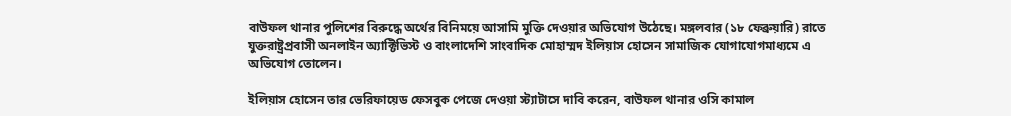বাউফল থানার পুলিশের বিরুদ্ধে অর্থের বিনিময়ে আসামি মুক্তি দেওয়ার অভিযোগ উঠেছে। মঙ্গলবার (১৮ ফেব্রুয়ারি) রাতে যুক্তরাষ্ট্রপ্রবাসী অনলাইন অ্যাক্টিভিস্ট ও বাংলাদেশি সাংবাদিক মোহাম্মদ ইলিয়াস হোসেন সামাজিক যোগাযোগমাধ্যমে এ অভিযোগ তোলেন।

ইলিয়াস হোসেন তার ভেরিফায়েড ফেসবুক পেজে দেওয়া স্ট্যাটাসে দাবি করেন, বাউফল থানার ওসি কামাল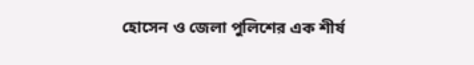হোসেন ও জেলা পুলিশের এক শীর্ষ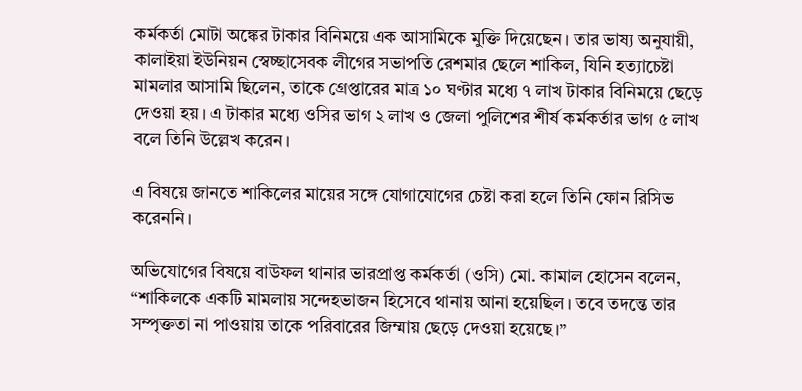কর্মকর্তা মোটা অঙ্কের টাকার বিনিময়ে এক আসামিকে মুক্তি দিয়েছেন। তার ভাষ্য অনুযায়ী, কালাইয়া ইউনিয়ন স্বেচ্ছাসেবক লীগের সভাপতি রেশমার ছেলে শাকিল, যিনি হত্যাচেষ্টা মামলার আসামি ছিলেন, তাকে গ্রেপ্তারের মাত্র ১০ ঘণ্টার মধ্যে ৭ লাখ টাকার বিনিময়ে ছেড়ে দেওয়া হয়। এ টাকার মধ্যে ওসির ভাগ ২ লাখ ও জেলা পুলিশের শীর্ষ কর্মকর্তার ভাগ ৫ লাখ বলে তিনি উল্লেখ করেন।

এ বিষয়ে জানতে শাকিলের মায়ের সঙ্গে যোগাযোগের চেষ্টা করা হলে তিনি ফোন রিসিভ করেননি।

অভিযোগের বিষয়ে বাউফল থানার ভারপ্রাপ্ত কর্মকর্তা (ওসি) মো. কামাল হোসেন বলেন, “শাকিলকে একটি মামলায় সন্দেহভাজন হিসেবে থানায় আনা হয়েছিল। তবে তদন্তে তার সম্পৃক্ততা না পাওয়ায় তাকে পরিবারের জিম্মায় ছেড়ে দেওয়া হয়েছে।”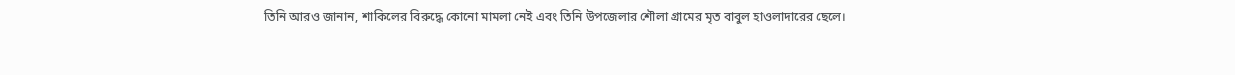তিনি আরও জানান, শাকিলের বিরুদ্ধে কোনো মামলা নেই এবং তিনি উপজেলার শৌলা গ্রামের মৃত বাবুল হাওলাদারের ছেলে।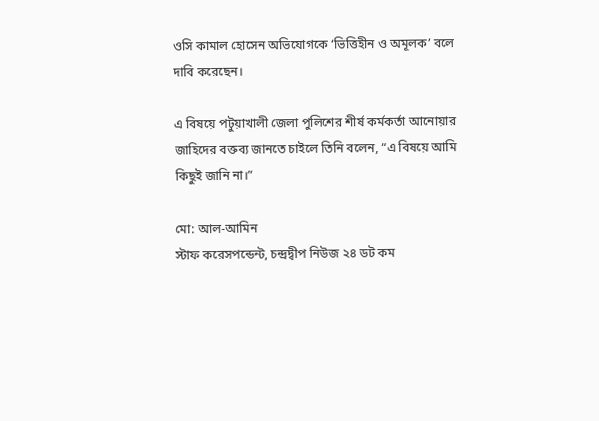ওসি কামাল হোসেন অভিযোগকে ‘ভিত্তিহীন ও অমূলক’ বলে দাবি করেছেন।

এ বিষয়ে পটুয়াখালী জেলা পুলিশের শীর্ষ কর্মকর্তা আনোয়ার জাহিদের বক্তব্য জানতে চাইলে তিনি বলেন, “এ বিষয়ে আমি কিছুই জানি না।”

মো: আল-আমিন
স্টাফ করেসপন্ডেন্ট, চন্দ্রদ্বীপ নিউজ ২৪ ডট কম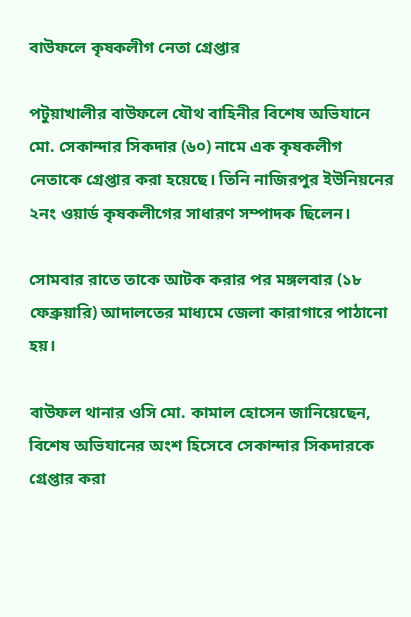বাউফলে কৃষকলীগ নেতা গ্রেপ্তার

পটুয়াখালীর বাউফলে যৌথ বাহিনীর বিশেষ অভিযানে মো. সেকান্দার সিকদার (৬০) নামে এক কৃষকলীগ নেতাকে গ্রেপ্তার করা হয়েছে। তিনি নাজিরপুর ইউনিয়নের ২নং ওয়ার্ড কৃষকলীগের সাধারণ সম্পাদক ছিলেন।

সোমবার রাতে তাকে আটক করার পর মঙ্গলবার (১৮ ফেব্রুয়ারি) আদালতের মাধ্যমে জেলা কারাগারে পাঠানো হয়।

বাউফল থানার ওসি মো. কামাল হোসেন জানিয়েছেন, বিশেষ অভিযানের অংশ হিসেবে সেকান্দার সিকদারকে গ্রেপ্তার করা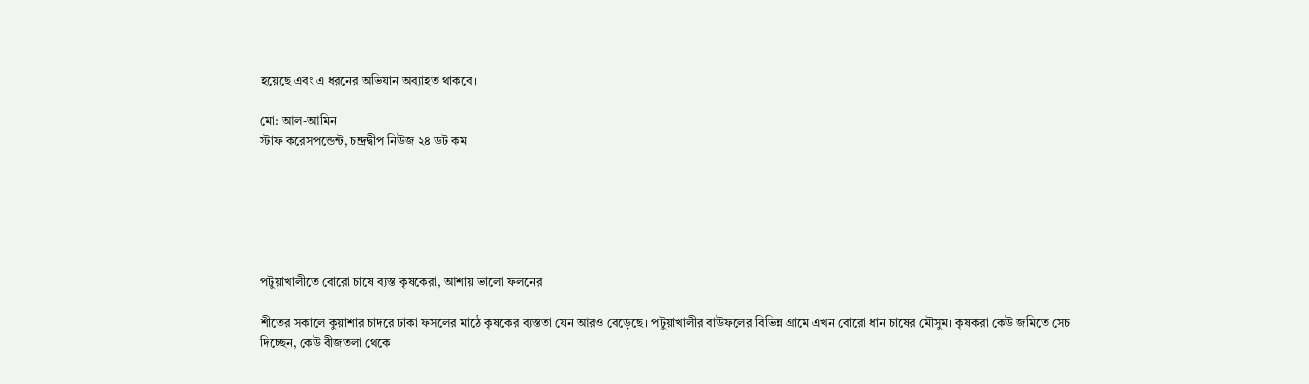হয়েছে এবং এ ধরনের অভিযান অব্যাহত থাকবে।

মো: আল-আমিন
স্টাফ করেসপন্ডেন্ট, চন্দ্রদ্বীপ নিউজ ২৪ ডট কম






পটুয়াখালীতে বোরো চাষে ব্যস্ত কৃষকেরা, আশায় ভালো ফলনের

শীতের সকালে কুয়াশার চাদরে ঢাকা ফসলের মাঠে কৃষকের ব্যস্ততা যেন আরও বেড়েছে। পটুয়াখালীর বাউফলের বিভিন্ন গ্রামে এখন বোরো ধান চাষের মৌসুম। কৃষকরা কেউ জমিতে সেচ দিচ্ছেন, কেউ বীজতলা থেকে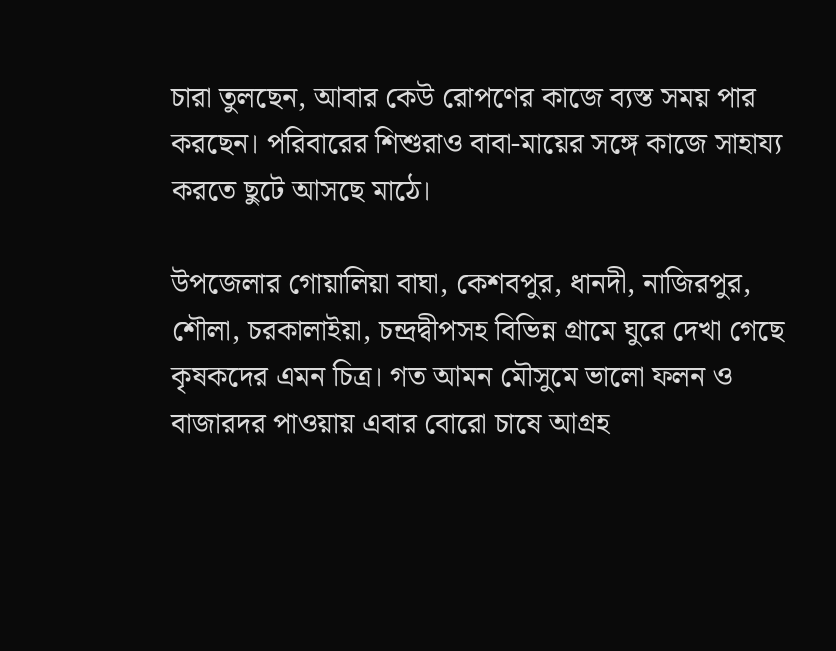চারা তুলছেন, আবার কেউ রোপণের কাজে ব্যস্ত সময় পার করছেন। পরিবারের শিশুরাও বাবা-মায়ের সঙ্গে কাজে সাহায্য করতে ছুটে আসছে মাঠে।

উপজেলার গোয়ালিয়া বাঘা, কেশবপুর, ধানদী, নাজিরপুর, শৌলা, চরকালাইয়া, চন্দ্রদ্বীপসহ বিভিন্ন গ্রামে ঘুরে দেখা গেছে কৃষকদের এমন চিত্র। গত আমন মৌসুমে ভালো ফলন ও বাজারদর পাওয়ায় এবার বোরো চাষে আগ্রহ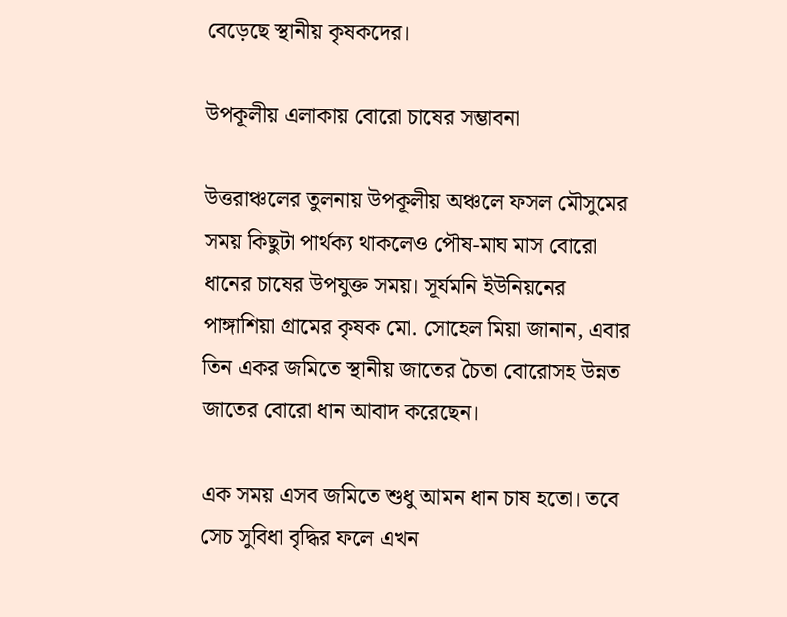বেড়েছে স্থানীয় কৃষকদের।

উপকূলীয় এলাকায় বোরো চাষের সম্ভাবনা

উত্তরাঞ্চলের তুলনায় উপকূলীয় অঞ্চলে ফসল মৌসুমের সময় কিছুটা পার্থক্য থাকলেও পৌষ-মাঘ মাস বোরো ধানের চাষের উপযুক্ত সময়। সূর্যমনি ইউনিয়নের পাঙ্গাশিয়া গ্রামের কৃষক মো. সোহেল মিয়া জানান, এবার তিন একর জমিতে স্থানীয় জাতের চৈতা বোরোসহ উন্নত জাতের বোরো ধান আবাদ করেছেন।

এক সময় এসব জমিতে শুধু আমন ধান চাষ হতো। তবে সেচ সুবিধা বৃদ্ধির ফলে এখন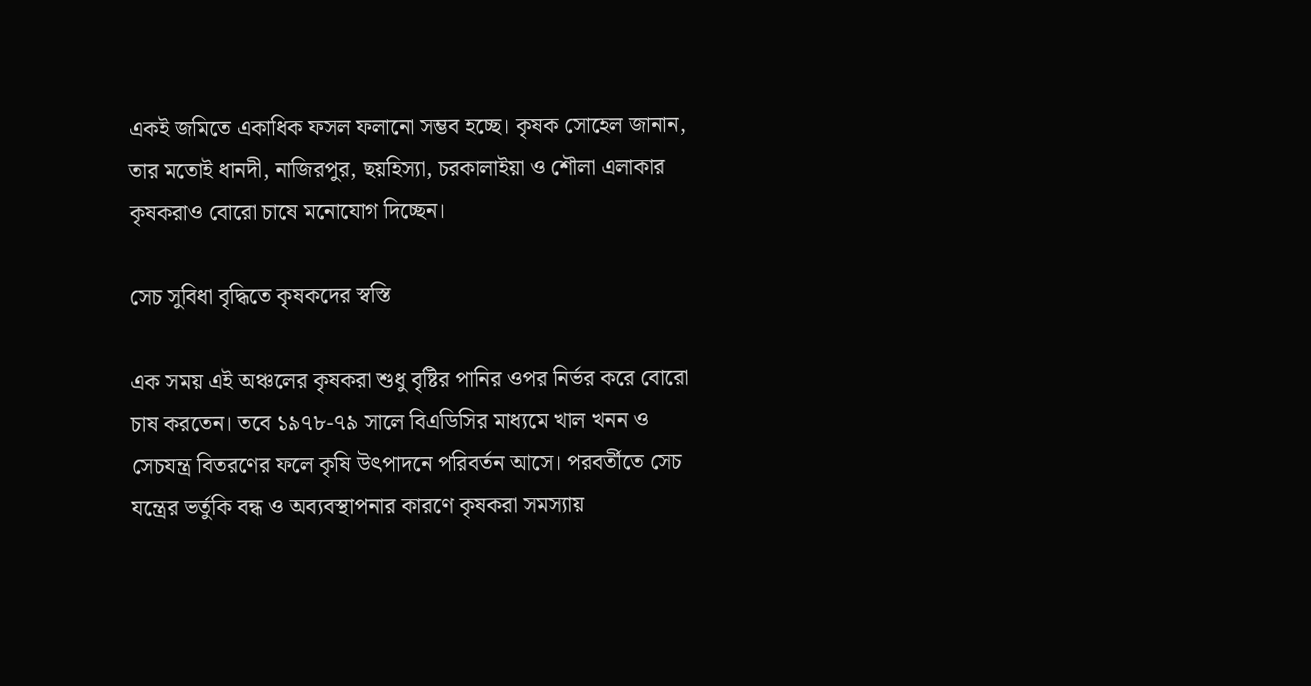একই জমিতে একাধিক ফসল ফলানো সম্ভব হচ্ছে। কৃষক সোহেল জানান, তার মতোই ধানদী, নাজিরপুর, ছয়হিস্যা, চরকালাইয়া ও শৌলা এলাকার কৃষকরাও বোরো চাষে মনোযোগ দিচ্ছেন।

সেচ সুবিধা বৃদ্ধিতে কৃষকদের স্বস্তি

এক সময় এই অঞ্চলের কৃষকরা শুধু বৃষ্টির পানির ওপর নির্ভর করে বোরো চাষ করতেন। তবে ১৯৭৮-৭৯ সালে বিএডিসির মাধ্যমে খাল খনন ও সেচযন্ত্র বিতরণের ফলে কৃষি উৎপাদনে পরিবর্তন আসে। পরবর্তীতে সেচ যন্ত্রের ভর্তুকি বন্ধ ও অব্যবস্থাপনার কারণে কৃষকরা সমস্যায়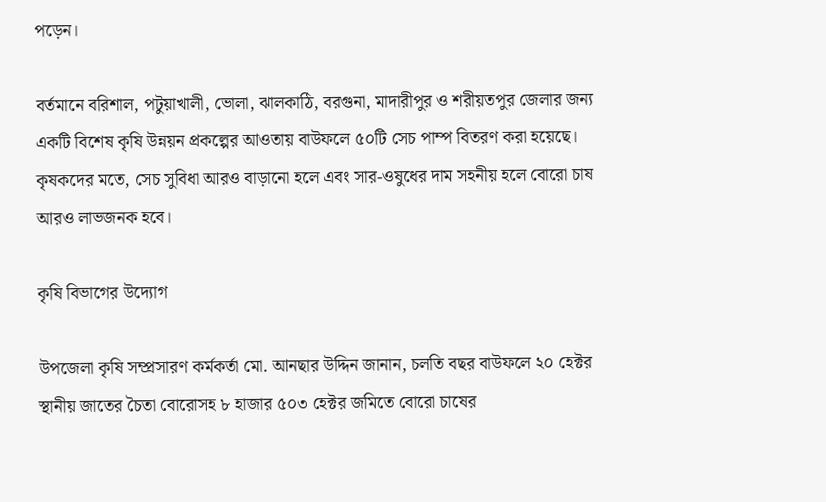পড়েন।

বর্তমানে বরিশাল, পটুয়াখালী, ভোলা, ঝালকাঠি, বরগুনা, মাদারীপুর ও শরীয়তপুর জেলার জন্য একটি বিশেষ কৃষি উন্নয়ন প্রকল্পের আওতায় বাউফলে ৫০টি সেচ পাম্প বিতরণ করা হয়েছে। কৃষকদের মতে, সেচ সুবিধা আরও বাড়ানো হলে এবং সার-ওষুধের দাম সহনীয় হলে বোরো চাষ আরও লাভজনক হবে।

কৃষি বিভাগের উদ্যোগ

উপজেলা কৃষি সম্প্রসারণ কর্মকর্তা মো. আনছার উদ্দিন জানান, চলতি বছর বাউফলে ২০ হেক্টর স্থানীয় জাতের চৈতা বোরোসহ ৮ হাজার ৫০৩ হেক্টর জমিতে বোরো চাষের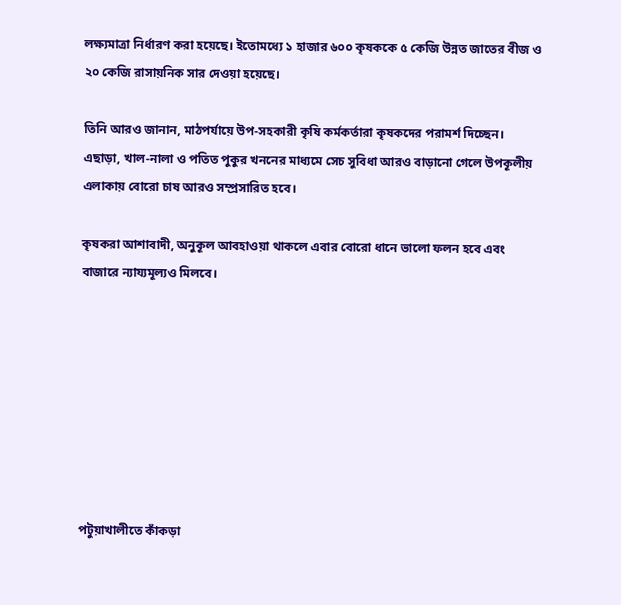লক্ষ্যমাত্রা নির্ধারণ করা হয়েছে। ইতোমধ্যে ১ হাজার ৬০০ কৃষককে ৫ কেজি উন্নত জাতের বীজ ও ২০ কেজি রাসায়নিক সার দেওয়া হয়েছে।

তিনি আরও জানান, মাঠপর্যায়ে উপ-সহকারী কৃষি কর্মকর্তারা কৃষকদের পরামর্শ দিচ্ছেন। এছাড়া, খাল-নালা ও পতিত পুকুর খননের মাধ্যমে সেচ সুবিধা আরও বাড়ানো গেলে উপকূলীয় এলাকায় বোরো চাষ আরও সম্প্রসারিত হবে।

কৃষকরা আশাবাদী, অনুকূল আবহাওয়া থাকলে এবার বোরো ধানে ভালো ফলন হবে এবং বাজারে ন্যায্যমূল্যও মিলবে।








পটুয়াখালীতে কাঁকড়া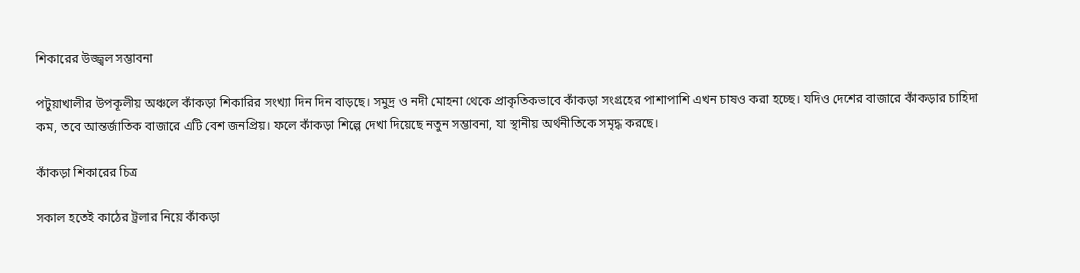শিকারের উজ্জ্বল সম্ভাবনা

পটুয়াখালীর উপকূলীয় অঞ্চলে কাঁকড়া শিকারির সংখ্যা দিন দিন বাড়ছে। সমুদ্র ও নদী মোহনা থেকে প্রাকৃতিকভাবে কাঁকড়া সংগ্রহের পাশাপাশি এখন চাষও করা হচ্ছে। যদিও দেশের বাজারে কাঁকড়ার চাহিদা কম, তবে আন্তর্জাতিক বাজারে এটি বেশ জনপ্রিয়। ফলে কাঁকড়া শিল্পে দেখা দিয়েছে নতুন সম্ভাবনা, যা স্থানীয় অর্থনীতিকে সমৃদ্ধ করছে।

কাঁকড়া শিকারের চিত্র

সকাল হতেই কাঠের ট্রলার নিয়ে কাঁকড়া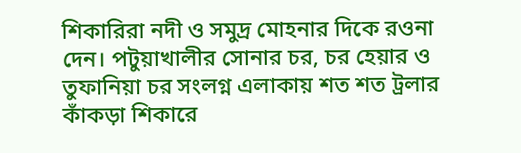শিকারিরা নদী ও সমুদ্র মোহনার দিকে রওনা দেন। পটুয়াখালীর সোনার চর, চর হেয়ার ও তুফানিয়া চর সংলগ্ন এলাকায় শত শত ট্রলার কাঁকড়া শিকারে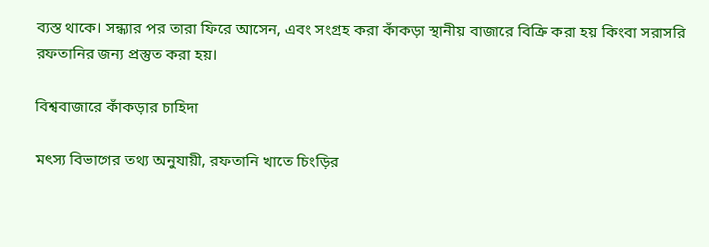ব্যস্ত থাকে। সন্ধ্যার পর তারা ফিরে আসেন, এবং সংগ্রহ করা কাঁকড়া স্থানীয় বাজারে বিক্রি করা হয় কিংবা সরাসরি রফতানির জন্য প্রস্তুত করা হয়।

বিশ্ববাজারে কাঁকড়ার চাহিদা

মৎস্য বিভাগের তথ্য অনুযায়ী, রফতানি খাতে চিংড়ির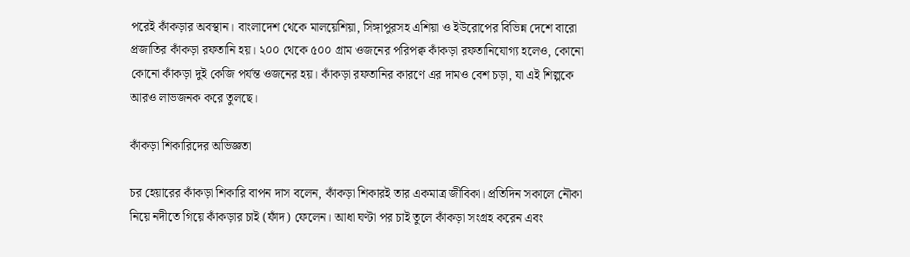পরেই কাঁকড়ার অবস্থান। বাংলাদেশ থেকে মালয়েশিয়া, সিঙ্গাপুরসহ এশিয়া ও ইউরোপের বিভিন্ন দেশে বারো প্রজাতির কাঁকড়া রফতানি হয়। ২০০ থেকে ৫০০ গ্রাম ওজনের পরিপক্ব কাঁকড়া রফতানিযোগ্য হলেও, কোনো কোনো কাঁকড়া দুই কেজি পর্যন্ত ওজনের হয়। কাঁকড়া রফতানির কারণে এর দামও বেশ চড়া, যা এই শিল্পকে আরও লাভজনক করে তুলছে।

কাঁকড়া শিকারিদের অভিজ্ঞতা

চর হেয়ারের কাঁকড়া শিকারি বাপন দাস বলেন, কাঁকড়া শিকারই তার একমাত্র জীবিকা। প্রতিদিন সকালে নৌকা নিয়ে নদীতে গিয়ে কাঁকড়ার চাই (ফাঁদ) ফেলেন। আধা ঘণ্টা পর চাই তুলে কাঁকড়া সংগ্রহ করেন এবং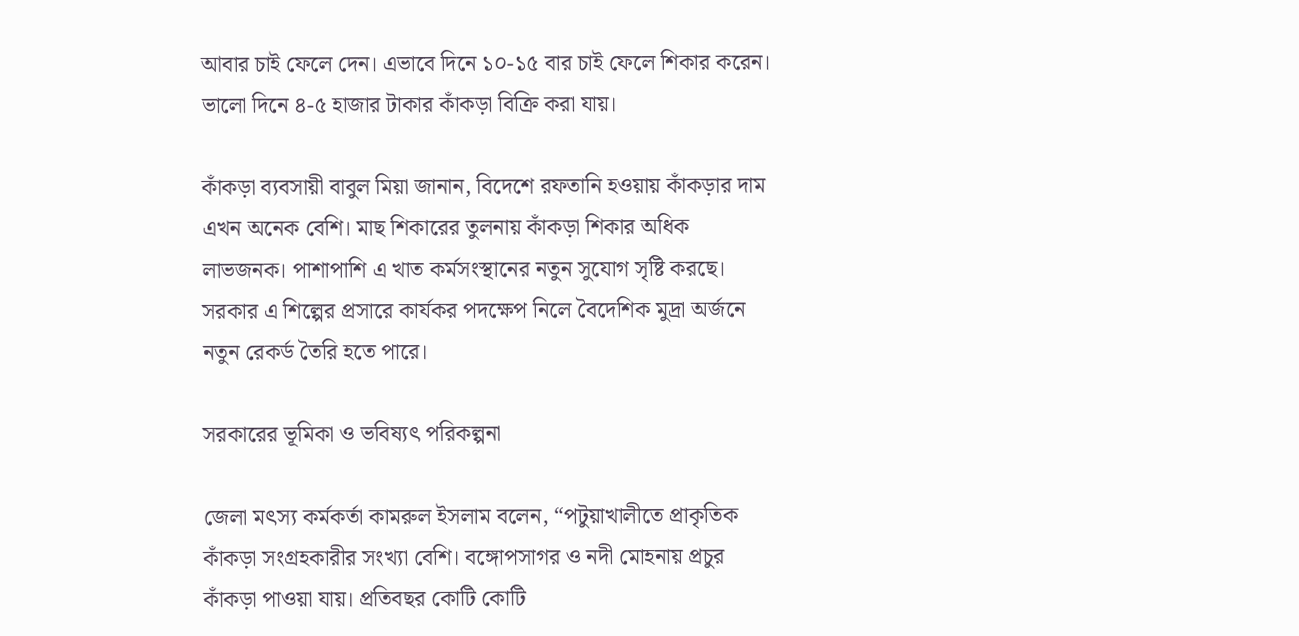আবার চাই ফেলে দেন। এভাবে দিনে ১০-১৫ বার চাই ফেলে শিকার করেন। ভালো দিনে ৪-৫ হাজার টাকার কাঁকড়া বিক্রি করা যায়।

কাঁকড়া ব্যবসায়ী বাবুল মিয়া জানান, বিদেশে রফতানি হওয়ায় কাঁকড়ার দাম এখন অনেক বেশি। মাছ শিকারের তুলনায় কাঁকড়া শিকার অধিক লাভজনক। পাশাপাশি এ খাত কর্মসংস্থানের নতুন সুযোগ সৃষ্টি করছে। সরকার এ শিল্পের প্রসারে কার্যকর পদক্ষেপ নিলে বৈদেশিক মুদ্রা অর্জনে নতুন রেকর্ড তৈরি হতে পারে।

সরকারের ভূমিকা ও ভবিষ্যৎ পরিকল্পনা

জেলা মৎস্য কর্মকর্তা কামরুল ইসলাম বলেন, “পটুয়াখালীতে প্রাকৃতিক কাঁকড়া সংগ্রহকারীর সংখ্যা বেশি। বঙ্গোপসাগর ও নদী মোহনায় প্রচুর কাঁকড়া পাওয়া যায়। প্রতিবছর কোটি কোটি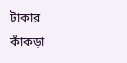টাকার কাঁকড়া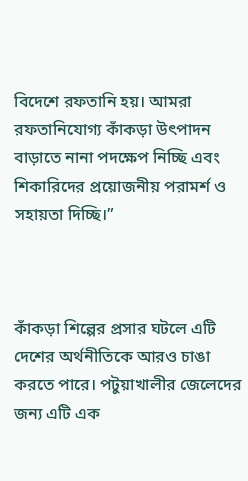বিদেশে রফতানি হয়। আমরা রফতানিযোগ্য কাঁকড়া উৎপাদন বাড়াতে নানা পদক্ষেপ নিচ্ছি এবং শিকারিদের প্রয়োজনীয় পরামর্শ ও সহায়তা দিচ্ছি।”



কাঁকড়া শিল্পের প্রসার ঘটলে এটি দেশের অর্থনীতিকে আরও চাঙা করতে পারে। পটুয়াখালীর জেলেদের জন্য এটি এক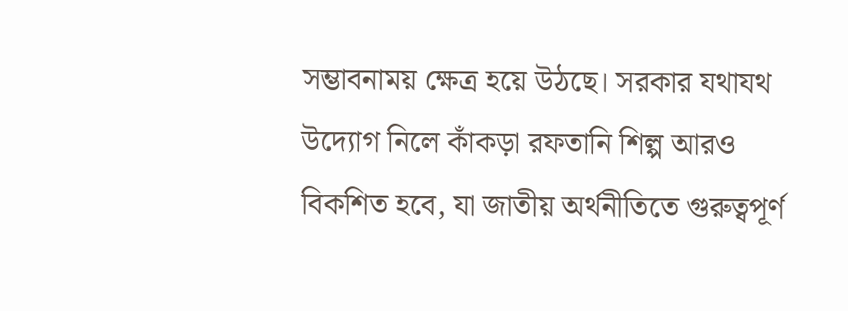সম্ভাবনাময় ক্ষেত্র হয়ে উঠছে। সরকার যথাযথ উদ্যোগ নিলে কাঁকড়া রফতানি শিল্প আরও বিকশিত হবে, যা জাতীয় অর্থনীতিতে গুরুত্বপূর্ণ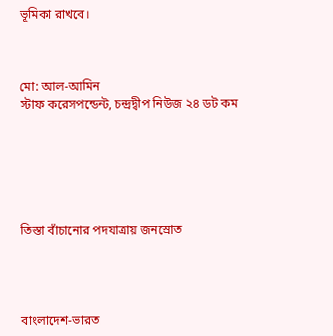ভূমিকা রাখবে।



মো: আল-আমিন
স্টাফ করেসপন্ডেন্ট, চন্দ্রদ্বীপ নিউজ ২৪ ডট কম






তিস্তা বাঁচানোর পদযাত্রায় জনস্রোত




বাংলাদেশ-ভারত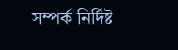সম্পর্ক নির্দিষ্ট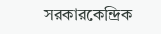সরকারকেন্দ্রিক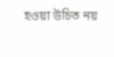হওয়া উচিত নয়